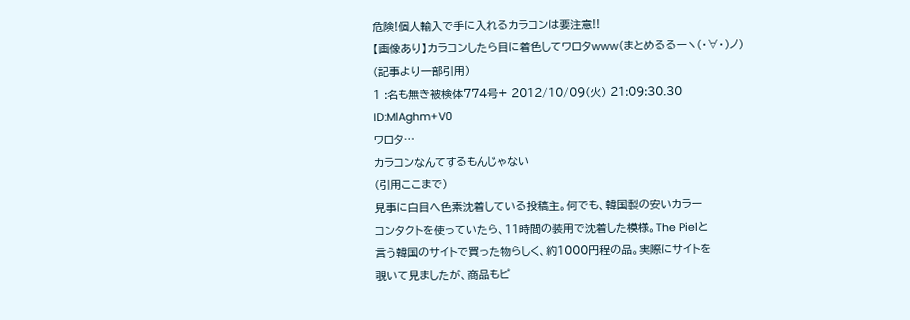危険!個人輸入で手に入れるカラコンは要注意!!
【画像あり】カラコンしたら目に着色してワロタwww(まとめるるーヽ(・∀・)ノ)
(記事より一部引用)
1 :名も無き被検体774号+ 2012/10/09(火) 21:09:30.30
ID:MlAghm+V0
ワロタ…
カラコンなんてするもんじゃない
(引用ここまで)
見事に白目へ色素沈着している投稿主。何でも、韓国製の安いカラー
コンタクトを使っていたら、11時間の装用で沈着した模様。The Pielと
言う韓国のサイトで買った物らしく、約1000円程の品。実際にサイトを
覗いて見ましたが、商品もピ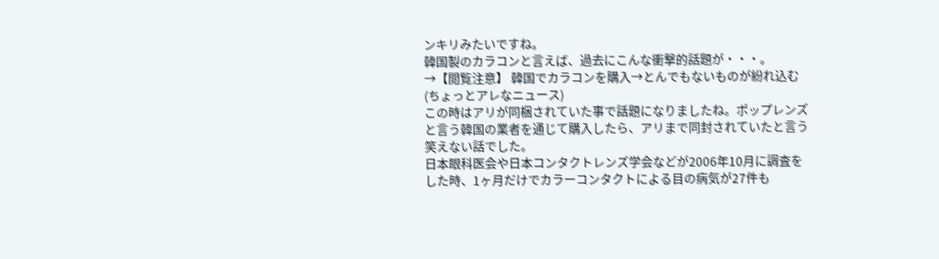ンキリみたいですね。
韓国製のカラコンと言えば、過去にこんな衝撃的話題が・・・。
→【閲覧注意】 韓国でカラコンを購入→とんでもないものが紛れ込む
(ちょっとアレなニュース)
この時はアリが同梱されていた事で話題になりましたね。ポップレンズ
と言う韓国の業者を通じて購入したら、アリまで同封されていたと言う
笑えない話でした。
日本眼科医会や日本コンタクトレンズ学会などが2006年10月に調査を
した時、1ヶ月だけでカラーコンタクトによる目の病気が27件も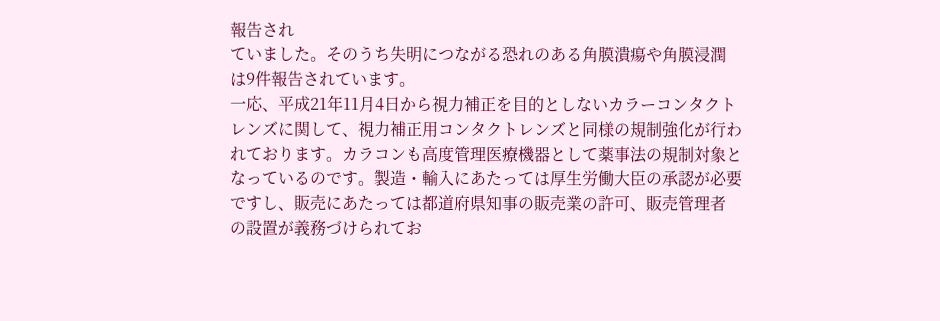報告され
ていました。そのうち失明につながる恐れのある角膜潰瘍や角膜浸潤
は9件報告されています。
一応、平成21年11月4日から視力補正を目的としないカラーコンタクト
レンズに関して、視力補正用コンタクトレンズと同様の規制強化が行わ
れております。カラコンも高度管理医療機器として薬事法の規制対象と
なっているのです。製造・輸入にあたっては厚生労働大臣の承認が必要
ですし、販売にあたっては都道府県知事の販売業の許可、販売管理者
の設置が義務づけられてお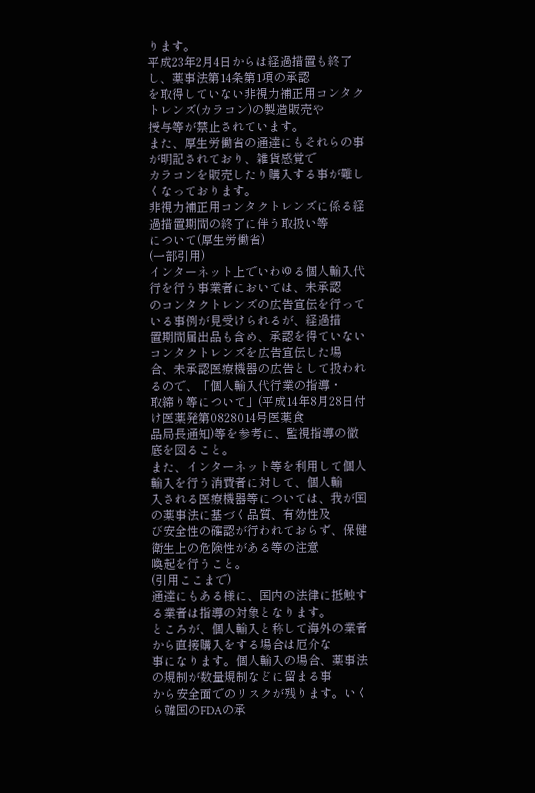ります。
平成23年2月4日からは経過措置も終了し、薬事法第14条第1項の承認
を取得していない非視力補正用コンタクトレンズ(カラコン)の製造販売や
授与等が禁止されています。
また、厚生労働省の通達にもそれらの事が明記されており、雑貨感覚で
カラコンを販売したり購入する事が難しくなっております。
非視力補正用コンタクトレンズに係る経過措置期間の終了に伴う取扱い等
について(厚生労働省)
(一部引用)
インターネット上でいわゆる個人輸入代行を行う事業者においては、未承認
のコンタクトレンズの広告宣伝を行っている事例が見受けられるが、経過措
置期間届出品も含め、承認を得ていないコンタクトレンズを広告宣伝した場
合、未承認医療機器の広告として扱われるので、「個人輸入代行業の指導・
取締り等について」(平成14年8月28日付け医薬発第0828014号医薬食
品局長通知)等を参考に、監視指導の徹底を図ること。
また、インターネット等を利用して個人輸入を行う消費者に対して、個人輸
入される医療機器等については、我が国の薬事法に基づく品質、有効性及
び安全性の確認が行われておらず、保健衛生上の危険性がある等の注意
喚起を行うこと。
(引用ここまで)
通達にもある様に、国内の法律に抵触する業者は指導の対象となります。
ところが、個人輸入と称して海外の業者から直接購入をする場合は厄介な
事になります。個人輸入の場合、薬事法の規制が数量規制などに留まる事
から安全面でのリスクが残ります。いくら韓国のFDAの承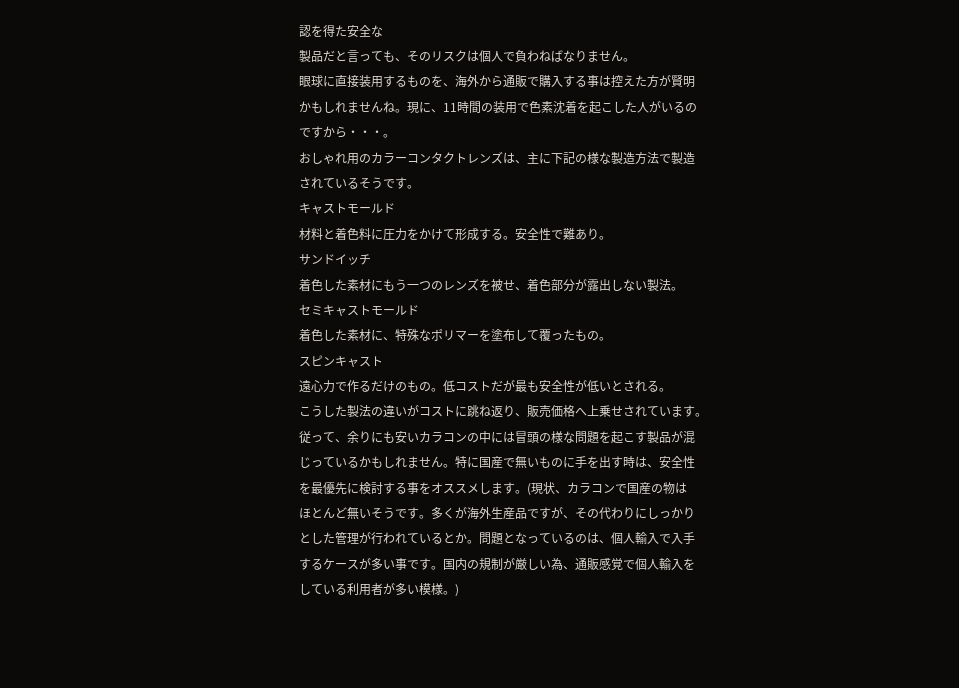認を得た安全な
製品だと言っても、そのリスクは個人で負わねばなりません。
眼球に直接装用するものを、海外から通販で購入する事は控えた方が賢明
かもしれませんね。現に、11時間の装用で色素沈着を起こした人がいるの
ですから・・・。
おしゃれ用のカラーコンタクトレンズは、主に下記の様な製造方法で製造
されているそうです。
キャストモールド
材料と着色料に圧力をかけて形成する。安全性で難あり。
サンドイッチ
着色した素材にもう一つのレンズを被せ、着色部分が露出しない製法。
セミキャストモールド
着色した素材に、特殊なポリマーを塗布して覆ったもの。
スピンキャスト
遠心力で作るだけのもの。低コストだが最も安全性が低いとされる。
こうした製法の違いがコストに跳ね返り、販売価格へ上乗せされています。
従って、余りにも安いカラコンの中には冒頭の様な問題を起こす製品が混
じっているかもしれません。特に国産で無いものに手を出す時は、安全性
を最優先に検討する事をオススメします。(現状、カラコンで国産の物は
ほとんど無いそうです。多くが海外生産品ですが、その代わりにしっかり
とした管理が行われているとか。問題となっているのは、個人輸入で入手
するケースが多い事です。国内の規制が厳しい為、通販感覚で個人輸入を
している利用者が多い模様。)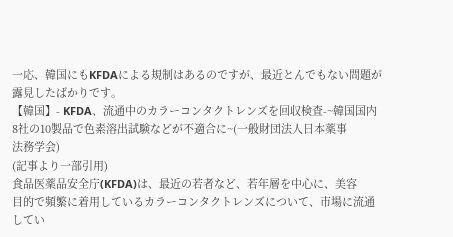一応、韓国にもKFDAによる規制はあるのですが、最近とんでもない問題が
露見したばかりです。
【韓国】- KFDA、流通中のカラーコンタクトレンズを回収検査-~韓国国内
8社の10製品で色素溶出試験などが不適合に~(一般財団法人日本薬事
法務学会)
(記事より一部引用)
食品医薬品安全庁(KFDA)は、最近の若者など、若年層を中心に、美容
目的で頻繁に着用しているカラーコンタクトレンズについて、市場に流通
してい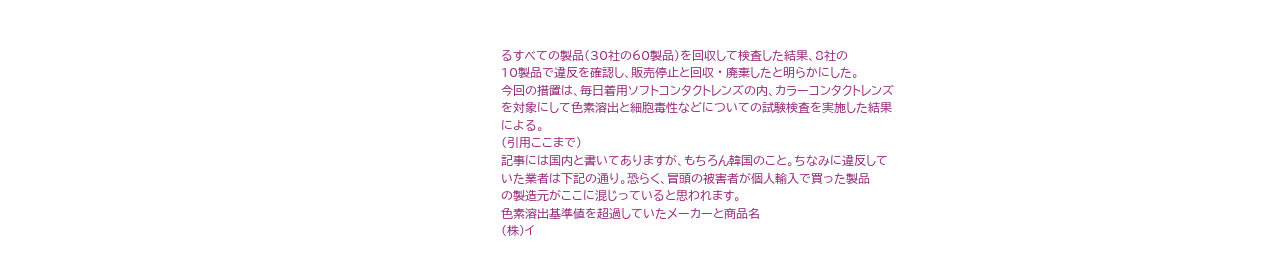るすべての製品(30社の60製品)を回収して検査した結果、8社の
10製品で違反を確認し、販売停止と回収‧廃棄したと明らかにした。
今回の措置は、毎日着用ソフトコンタクトレンズの内、カラーコンタクトレンズ
を対象にして色素溶出と細胞毒性などについての試験検査を実施した結果
による。
(引用ここまで)
記事には国内と書いてありますが、もちろん韓国のこと。ちなみに違反して
いた業者は下記の通り。恐らく、冒頭の被害者が個人輸入で買った製品
の製造元がここに混じっていると思われます。
色素溶出基準値を超過していたメーカーと商品名
(株)イ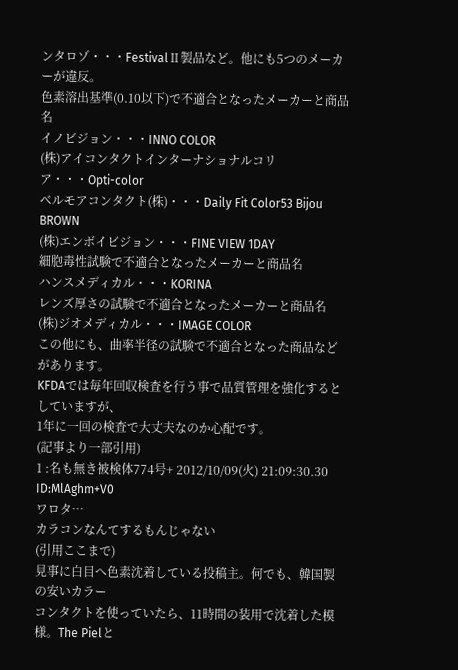ンタロゾ・・・FestivalⅡ製品など。他にも5つのメーカーが違反。
色素溶出基準(0.10以下)で不適合となったメーカーと商品名
イノビジョン・・・INNO COLOR
(株)アイコンタクトインターナショナルコリア・・・Opti-color
ベルモアコンタクト(株)・・・Daily Fit Color53 Bijou BROWN
(株)エンボイビジョン・・・FINE VIEW 1DAY
細胞毒性試験で不適合となったメーカーと商品名
ハンスメディカル・・・KORINA
レンズ厚さの試験で不適合となったメーカーと商品名
(株)ジオメディカル・・・IMAGE COLOR
この他にも、曲率半径の試験で不適合となった商品などがあります。
KFDAでは毎年回収検査を行う事で品質管理を強化するとしていますが、
1年に一回の検査で大丈夫なのか心配です。
(記事より一部引用)
1 :名も無き被検体774号+ 2012/10/09(火) 21:09:30.30
ID:MlAghm+V0
ワロタ…
カラコンなんてするもんじゃない
(引用ここまで)
見事に白目へ色素沈着している投稿主。何でも、韓国製の安いカラー
コンタクトを使っていたら、11時間の装用で沈着した模様。The Pielと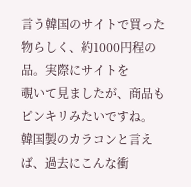言う韓国のサイトで買った物らしく、約1000円程の品。実際にサイトを
覗いて見ましたが、商品もピンキリみたいですね。
韓国製のカラコンと言えば、過去にこんな衝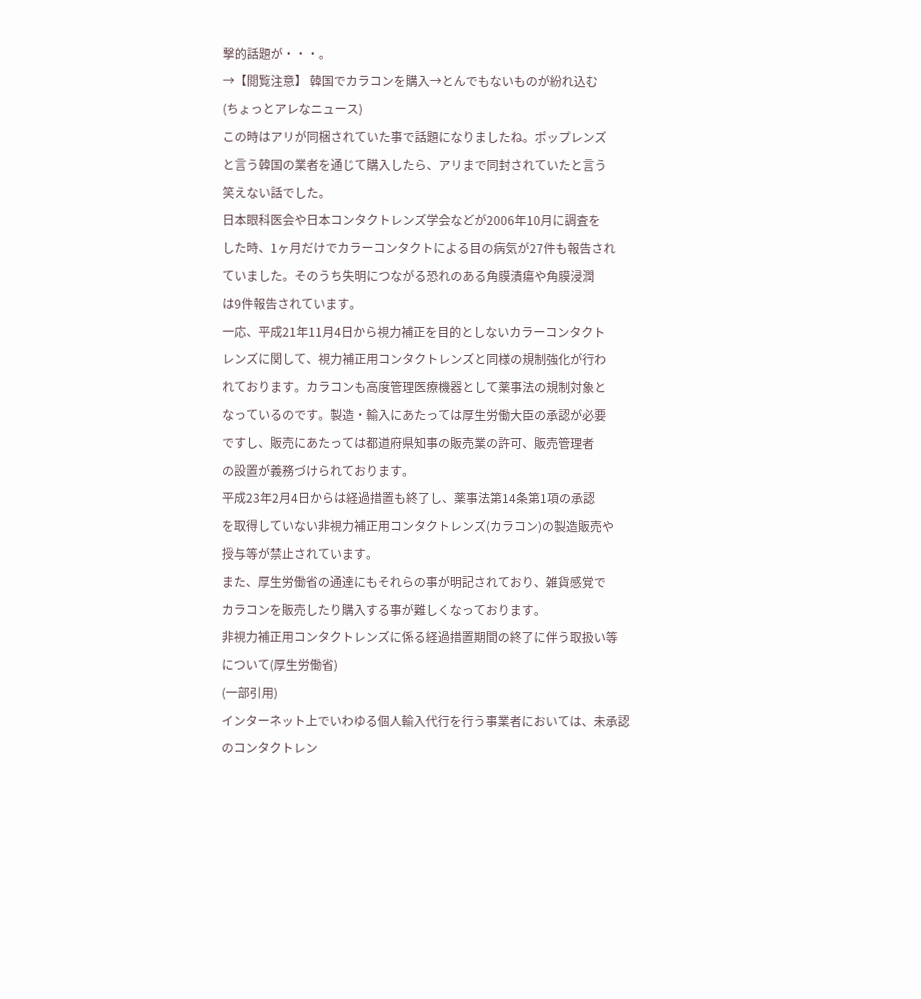撃的話題が・・・。
→【閲覧注意】 韓国でカラコンを購入→とんでもないものが紛れ込む
(ちょっとアレなニュース)
この時はアリが同梱されていた事で話題になりましたね。ポップレンズ
と言う韓国の業者を通じて購入したら、アリまで同封されていたと言う
笑えない話でした。
日本眼科医会や日本コンタクトレンズ学会などが2006年10月に調査を
した時、1ヶ月だけでカラーコンタクトによる目の病気が27件も報告され
ていました。そのうち失明につながる恐れのある角膜潰瘍や角膜浸潤
は9件報告されています。
一応、平成21年11月4日から視力補正を目的としないカラーコンタクト
レンズに関して、視力補正用コンタクトレンズと同様の規制強化が行わ
れております。カラコンも高度管理医療機器として薬事法の規制対象と
なっているのです。製造・輸入にあたっては厚生労働大臣の承認が必要
ですし、販売にあたっては都道府県知事の販売業の許可、販売管理者
の設置が義務づけられております。
平成23年2月4日からは経過措置も終了し、薬事法第14条第1項の承認
を取得していない非視力補正用コンタクトレンズ(カラコン)の製造販売や
授与等が禁止されています。
また、厚生労働省の通達にもそれらの事が明記されており、雑貨感覚で
カラコンを販売したり購入する事が難しくなっております。
非視力補正用コンタクトレンズに係る経過措置期間の終了に伴う取扱い等
について(厚生労働省)
(一部引用)
インターネット上でいわゆる個人輸入代行を行う事業者においては、未承認
のコンタクトレン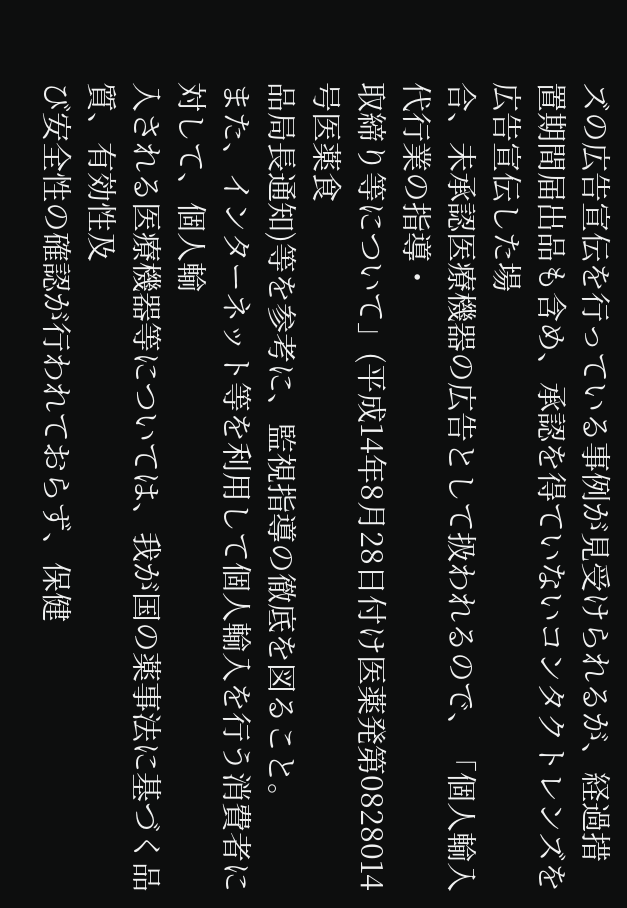ズの広告宣伝を行っている事例が見受けられるが、経過措
置期間届出品も含め、承認を得ていないコンタクトレンズを広告宣伝した場
合、未承認医療機器の広告として扱われるので、「個人輸入代行業の指導・
取締り等について」(平成14年8月28日付け医薬発第0828014号医薬食
品局長通知)等を参考に、監視指導の徹底を図ること。
また、インターネット等を利用して個人輸入を行う消費者に対して、個人輸
入される医療機器等については、我が国の薬事法に基づく品質、有効性及
び安全性の確認が行われておらず、保健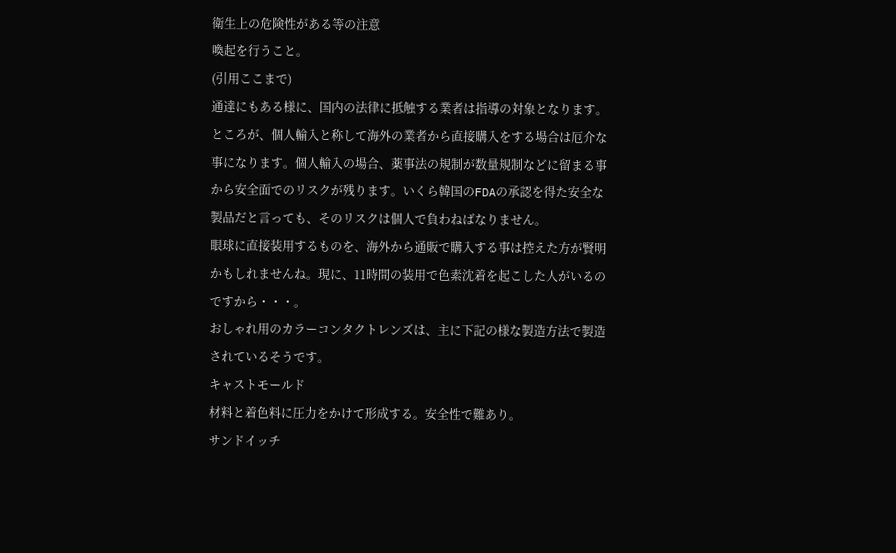衛生上の危険性がある等の注意
喚起を行うこと。
(引用ここまで)
通達にもある様に、国内の法律に抵触する業者は指導の対象となります。
ところが、個人輸入と称して海外の業者から直接購入をする場合は厄介な
事になります。個人輸入の場合、薬事法の規制が数量規制などに留まる事
から安全面でのリスクが残ります。いくら韓国のFDAの承認を得た安全な
製品だと言っても、そのリスクは個人で負わねばなりません。
眼球に直接装用するものを、海外から通販で購入する事は控えた方が賢明
かもしれませんね。現に、11時間の装用で色素沈着を起こした人がいるの
ですから・・・。
おしゃれ用のカラーコンタクトレンズは、主に下記の様な製造方法で製造
されているそうです。
キャストモールド
材料と着色料に圧力をかけて形成する。安全性で難あり。
サンドイッチ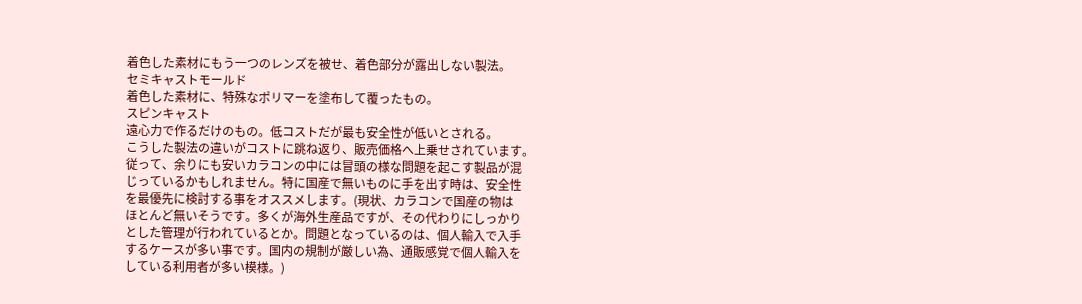着色した素材にもう一つのレンズを被せ、着色部分が露出しない製法。
セミキャストモールド
着色した素材に、特殊なポリマーを塗布して覆ったもの。
スピンキャスト
遠心力で作るだけのもの。低コストだが最も安全性が低いとされる。
こうした製法の違いがコストに跳ね返り、販売価格へ上乗せされています。
従って、余りにも安いカラコンの中には冒頭の様な問題を起こす製品が混
じっているかもしれません。特に国産で無いものに手を出す時は、安全性
を最優先に検討する事をオススメします。(現状、カラコンで国産の物は
ほとんど無いそうです。多くが海外生産品ですが、その代わりにしっかり
とした管理が行われているとか。問題となっているのは、個人輸入で入手
するケースが多い事です。国内の規制が厳しい為、通販感覚で個人輸入を
している利用者が多い模様。)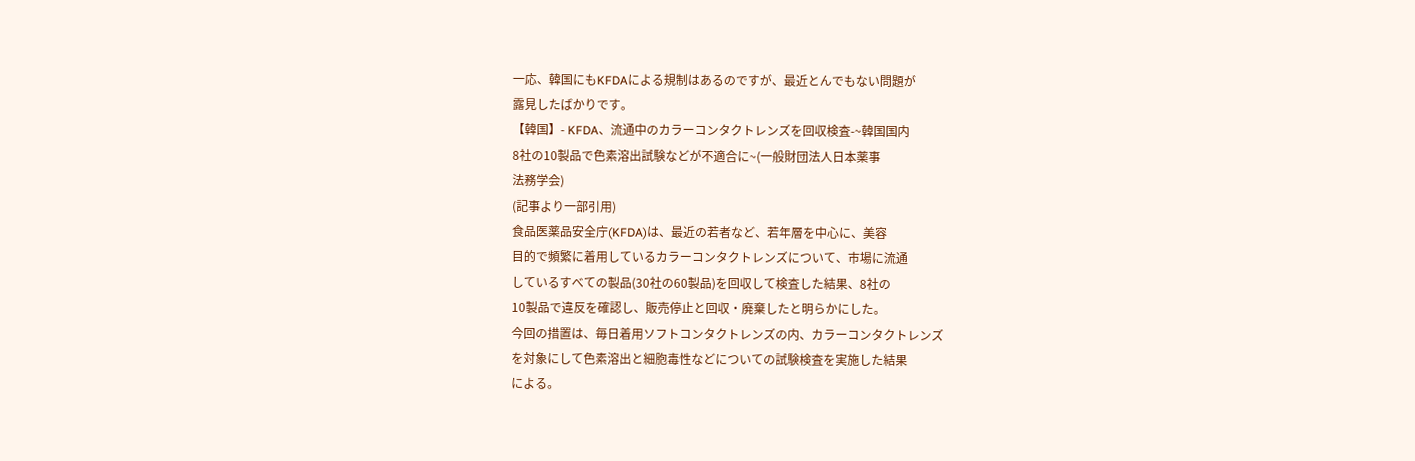一応、韓国にもKFDAによる規制はあるのですが、最近とんでもない問題が
露見したばかりです。
【韓国】- KFDA、流通中のカラーコンタクトレンズを回収検査-~韓国国内
8社の10製品で色素溶出試験などが不適合に~(一般財団法人日本薬事
法務学会)
(記事より一部引用)
食品医薬品安全庁(KFDA)は、最近の若者など、若年層を中心に、美容
目的で頻繁に着用しているカラーコンタクトレンズについて、市場に流通
しているすべての製品(30社の60製品)を回収して検査した結果、8社の
10製品で違反を確認し、販売停止と回収‧廃棄したと明らかにした。
今回の措置は、毎日着用ソフトコンタクトレンズの内、カラーコンタクトレンズ
を対象にして色素溶出と細胞毒性などについての試験検査を実施した結果
による。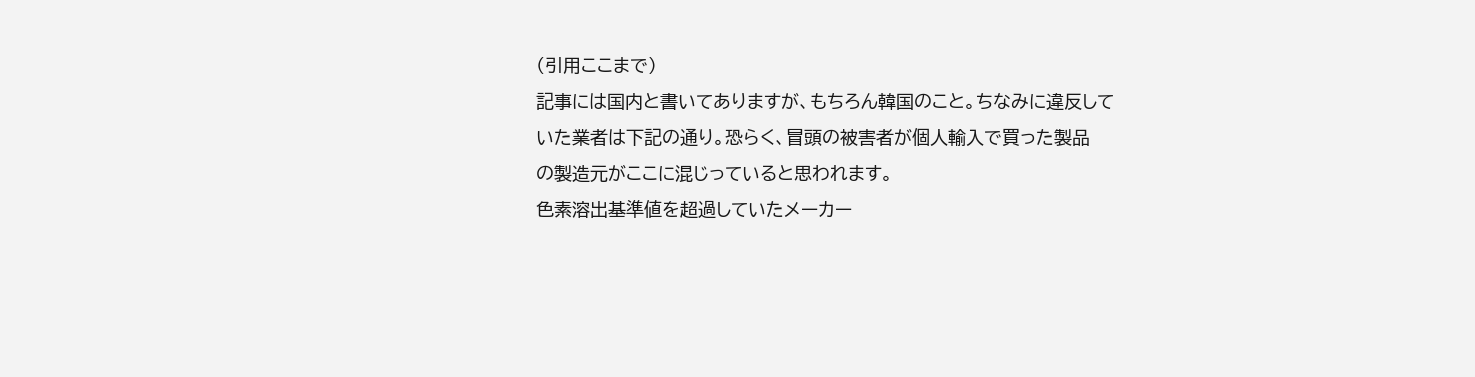(引用ここまで)
記事には国内と書いてありますが、もちろん韓国のこと。ちなみに違反して
いた業者は下記の通り。恐らく、冒頭の被害者が個人輸入で買った製品
の製造元がここに混じっていると思われます。
色素溶出基準値を超過していたメーカー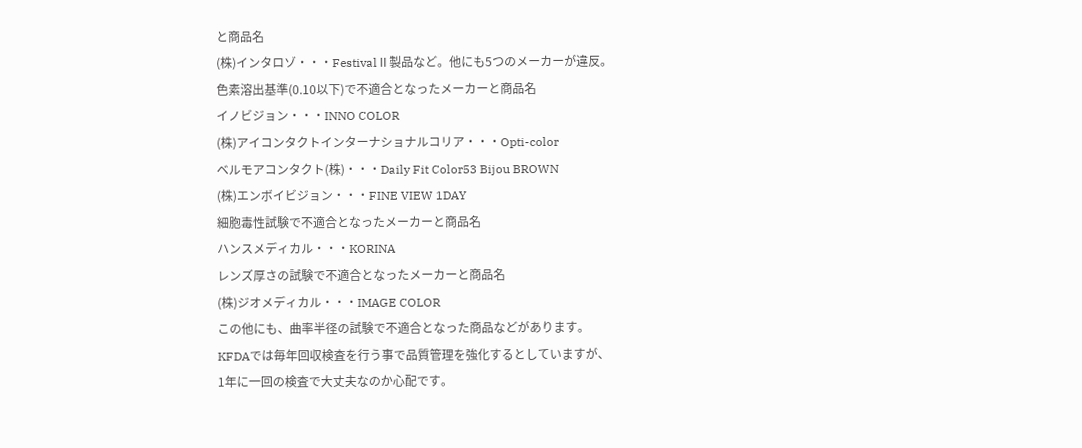と商品名
(株)インタロゾ・・・FestivalⅡ製品など。他にも5つのメーカーが違反。
色素溶出基準(0.10以下)で不適合となったメーカーと商品名
イノビジョン・・・INNO COLOR
(株)アイコンタクトインターナショナルコリア・・・Opti-color
ベルモアコンタクト(株)・・・Daily Fit Color53 Bijou BROWN
(株)エンボイビジョン・・・FINE VIEW 1DAY
細胞毒性試験で不適合となったメーカーと商品名
ハンスメディカル・・・KORINA
レンズ厚さの試験で不適合となったメーカーと商品名
(株)ジオメディカル・・・IMAGE COLOR
この他にも、曲率半径の試験で不適合となった商品などがあります。
KFDAでは毎年回収検査を行う事で品質管理を強化するとしていますが、
1年に一回の検査で大丈夫なのか心配です。